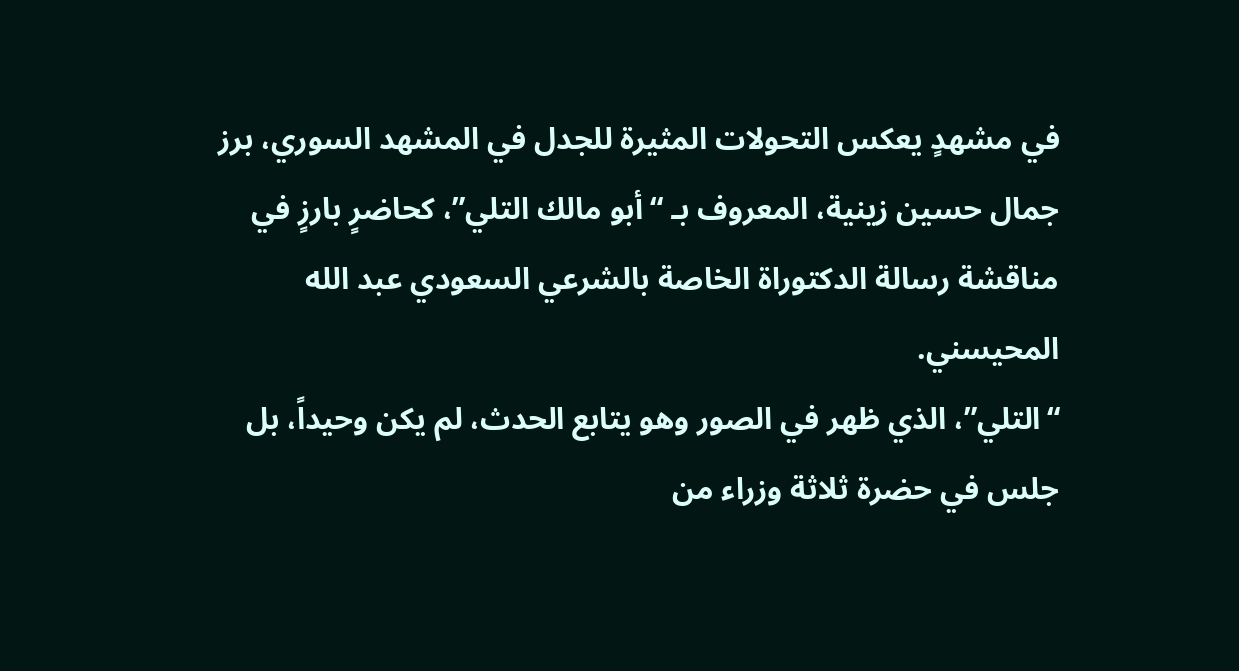في مشهدٍ يعكس التحولات المثيرة للجدل في المشهد السوري، برز جمال حسين زينية، المعروف بـ “أبو مالك التلي”، كحاضرٍ بارزٍ في مناقشة رسالة الدكتوراة الخاصة بالشرعي السعودي عبد الله المحيسني.
“التلي”، الذي ظهر في الصور وهو يتابع الحدث، لم يكن وحيداً، بل جلس في حضرة ثلاثة وزراء من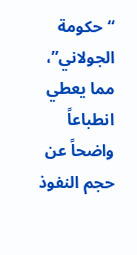“حكومة الجولاني”، مما يعطي انطباعاً واضحاً عن حجم النفوذ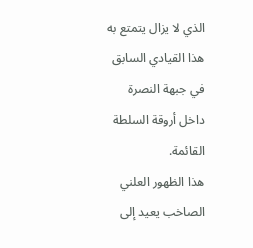الذي لا يزال يتمتع به هذا القيادي السابق في جبهة النصرة داخل أروقة السلطة القائمة.
هذا الظهور العلني الصاخب يعيد إلى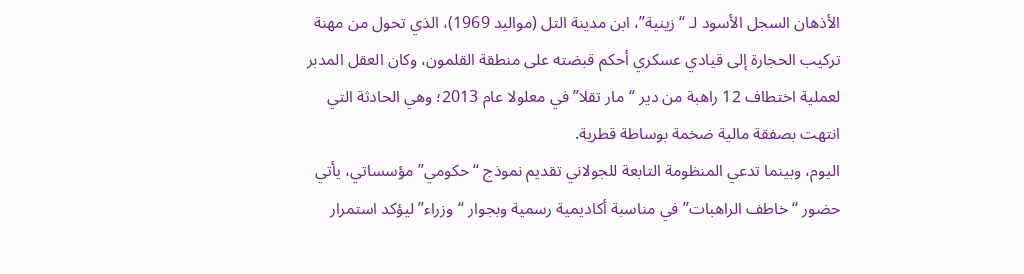الأذهان السجل الأسود لـ “زينية”، ابن مدينة التل (مواليد 1969)، الذي تحول من مهنة تركيب الحجارة إلى قيادي عسكري أحكم قبضته على منطقة القلمون، وكان العقل المدبر لعملية اختطاف 12 راهبة من دير “مار تقلا” في معلولا عام 2013؛ وهي الحادثة التي انتهت بصفقة مالية ضخمة بوساطة قطرية.
اليوم، وبينما تدعي المنظومة التابعة للجولاني تقديم نموذج “حكومي” مؤسساتي، يأتي حضور “خاطف الراهبات” في مناسبة أكاديمية رسمية وبجوار “وزراء” ليؤكد استمرار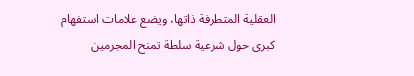العقلية المتطرفة ذاتها، ويضع علامات استفهام كبرى حول شرعية سلطة تمنح المجرمين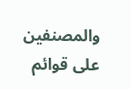والمصنفين على قوائم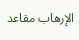الإرهاب مقاعد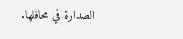الصدارة في محافلها.